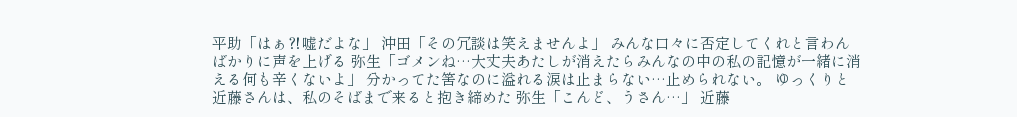平助「はぁ⁈嘘だよな」 沖田「その冗談は笑えませんよ」 みんな口々に否定してくれと言わんばかりに声を上げる 弥生「ゴメンね…大丈夫あたしが消えたらみんなの中の私の記憶が一緒に消える何も辛くないよ」 分かってた筈なのに溢れる涙は止まらない…止められない。 ゆっくりと近藤さんは、私のそばまで来ると抱き締めた 弥生「こんど、うさん…」 近藤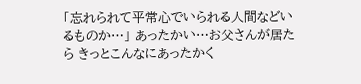「忘れられて平常心でいられる人間などいるものか…」 あったかい…お父さんが居たら きっとこんなにあったかく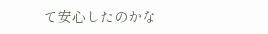て安心したのかな